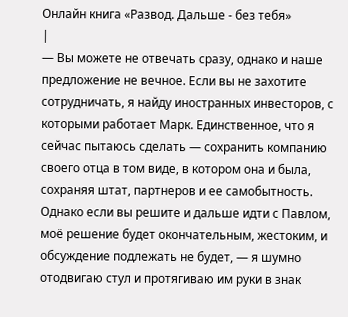Онлайн книга «Развод. Дальше - без тебя»
|
— Вы можете не отвечать сразу, однако и наше предложение не вечное. Если вы не захотите сотрудничать, я найду иностранных инвесторов, с которыми работает Марк. Единственное, что я сейчас пытаюсь сделать — сохранить компанию своего отца в том виде, в котором она и была, сохраняя штат, партнеров и ее самобытность. Однако если вы решите и дальше идти с Павлом, моё решение будет окончательным, жестоким, и обсуждение подлежать не будет, — я шумно отодвигаю стул и протягиваю им руки в знак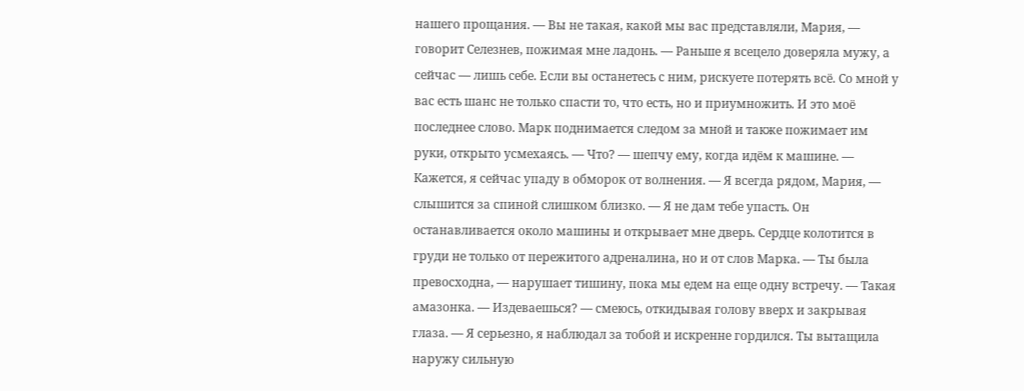нашего прощания. — Вы не такая, какой мы вас представляли, Мария, — говорит Селезнев, пожимая мне ладонь. — Раньше я всецело доверяла мужу, а сейчас — лишь себе. Если вы останетесь с ним, рискуете потерять всё. Со мной у вас есть шанс не только спасти то, что есть, но и приумножить. И это моё последнее слово. Марк поднимается следом за мной и также пожимает им руки, открыто усмехаясь. — Что? — шепчу ему, когда идём к машине. — Кажется, я сейчас упаду в обморок от волнения. — Я всегда рядом, Мария, — слышится за спиной слишком близко. — Я не дам тебе упасть. Он останавливается около машины и открывает мне дверь. Сердце колотится в груди не только от пережитого адреналина, но и от слов Марка. — Ты была превосходна, — нарушает тишину, пока мы едем на еще одну встречу. — Такая амазонка. — Издеваешься? — смеюсь, откидывая голову вверх и закрывая глаза. — Я серьезно, я наблюдал за тобой и искренне гордился. Ты вытащила наружу сильную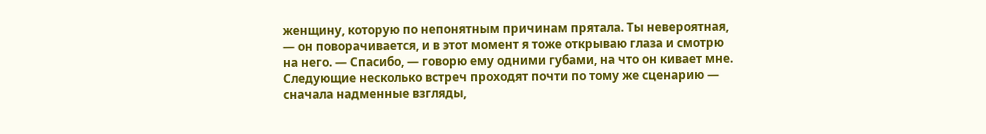женщину, которую по непонятным причинам прятала. Ты невероятная, — он поворачивается, и в этот момент я тоже открываю глаза и смотрю на него. — Спасибо, — говорю ему одними губами, на что он кивает мне. Следующие несколько встреч проходят почти по тому же сценарию — сначала надменные взгляды,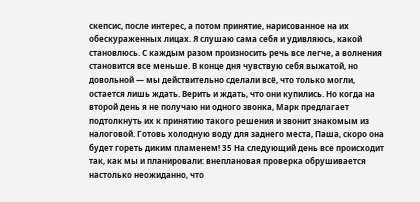скепсис, после интерес, а потом принятие, нарисованное на их обескураженных лицах. Я слушаю сама себя и удивляюсь, какой становлюсь. С каждым разом произносить речь все легче, а волнения становится все меньше. В конце дня чувствую себя выжатой, но довольной — мы действительно сделали всё, что только могли, остается лишь ждать. Верить и ждать, что они купились. Но когда на второй день я не получаю ни одного звонка, Марк предлагает подтолкнуть их к принятию такого решения и звонит знакомым из налоговой. Готовь холодную воду для заднего места, Паша, скоро она будет гореть диким пламенем! 35 На следующий день все происходит так, как мы и планировали: внеплановая проверка обрушивается настолько неожиданно, что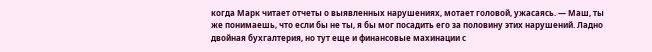когда Марк читает отчеты о выявленных нарушениях, мотает головой, ужасаясь. — Маш, ты же понимаешь, что если бы не ты, я бы мог посадить его за половину этих нарушений. Ладно двойная бухгалтерия, но тут еще и финансовые махинации с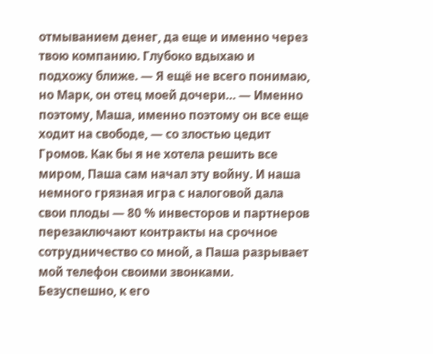отмыванием денег, да еще и именно через твою компанию. Глубоко вдыхаю и подхожу ближе. — Я ещё не всего понимаю, но Марк, он отец моей дочери… — Именно поэтому, Маша, именно поэтому он все еще ходит на свободе, — со злостью цедит Громов. Как бы я не хотела решить все миром, Паша сам начал эту войну. И наша немного грязная игра с налоговой дала свои плоды — 80 % инвесторов и партнеров перезаключают контракты на срочное сотрудничество со мной, а Паша разрывает мой телефон своими звонками. Безуспешно, к его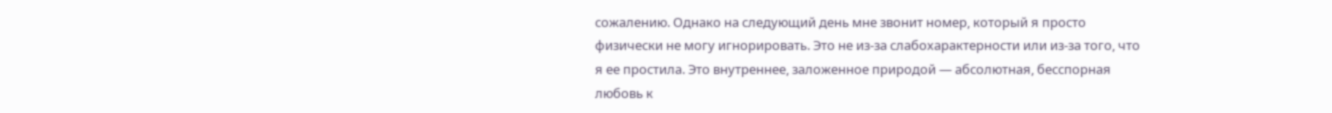сожалению. Однако на следующий день мне звонит номер, который я просто физически не могу игнорировать. Это не из-за слабохарактерности или из-за того, что я ее простила. Это внутреннее, заложенное природой — абсолютная, бесспорная любовь к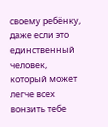своему ребёнку, даже если это единственный человек, который может легче всех вонзить тебе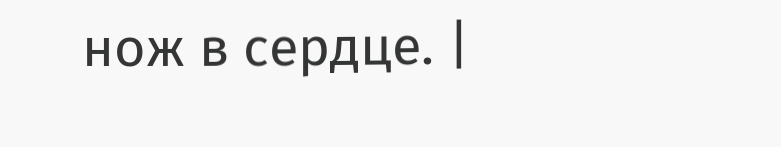нож в сердце. |